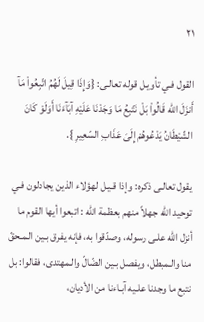٢١

القول فـي تأويـل قوله تعالـى: {وَإِذَا قِيلَ لَهُمُ اتّبِعُواْ مَآ أَنزَلَ اللّه قَالُواْ بَلْ نَتّبِعُ مَا وَجَدْنَا عَلَيْهِ آبَآءَنَا أَوَلَوْ كَانَ الشّيْطَانُ يَدْعُوهُمْ إِلَىَ عَذَابِ السّعِيرِ }.

يقول تعالـى ذكره: وإذا قـيـل لهؤلاء الذين يجادلون فـي توحيد اللّه جهلاً منهم بعظمة اللّه : اتبعوا أيها القوم ما أنزل اللّه علـى رسوله، وصدّقوا به، فإنه يفرق بـين الـمـحقّ منا والـمبطل، ويفصل بـين الضّالّ والـمهتدى، فقالوا: بل نتبع ما وجدنا علـيه آبـاءنا من الأديان،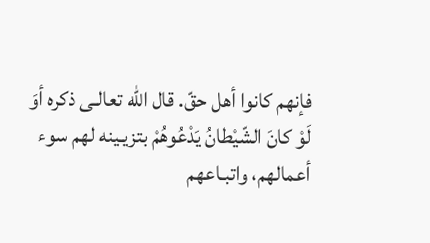فإنهم كانوا أهل حقّ. قال اللّه تعالـى ذكره أوَ لَوْ كانَ الشّيْطانُ يَدْعُوهُمْ بتزيـينه لهم سوء أعمالهم، واتبـاعهم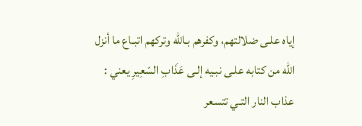إياه علـى ضلالتهم، وكفرهم بـاللّه وتركهم اتبـاع ما أنزل اللّه من كتابه علـى نبـيه إلـى عَذَابِ السّعِيرِ يعني : عذاب النار التـي تتسعر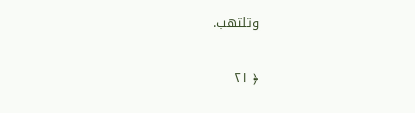وتلتهب.

﴿ ٢١